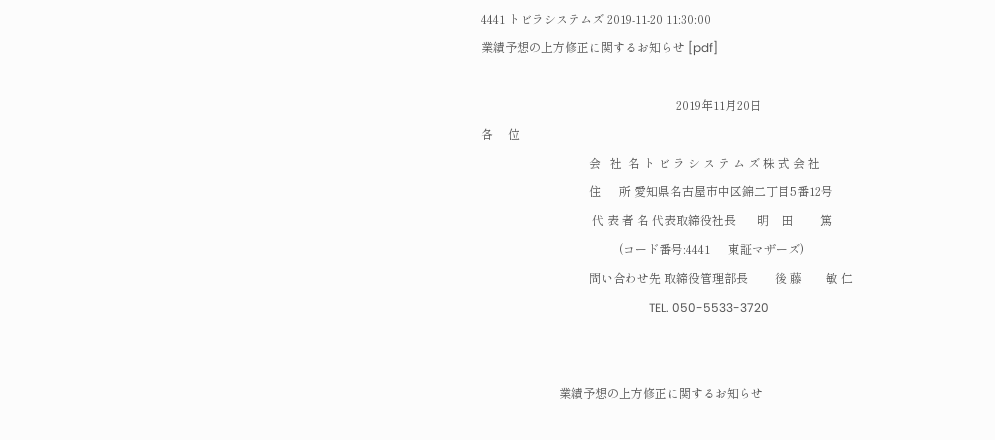4441 トビラシステムズ 2019-11-20 11:30:00
業績予想の上方修正に関するお知らせ [pdf]

                                                                 2019年11月20日
各     位
                                    会   社  名 ト ビ ラ シ ス テ ム ズ 株 式 会 社
                                    住      所 愛知県名古屋市中区錦二丁目5番12号
                                     代 表 者 名 代表取締役社長       明    田         篤
                                              (コード番号:4441      東証マザーズ)
                                    問い合わせ先 取締役管理部長         後 藤        敏 仁
                                                        TEL. 050-5533-3720


                          業績予想の上方修正に関するお知らせ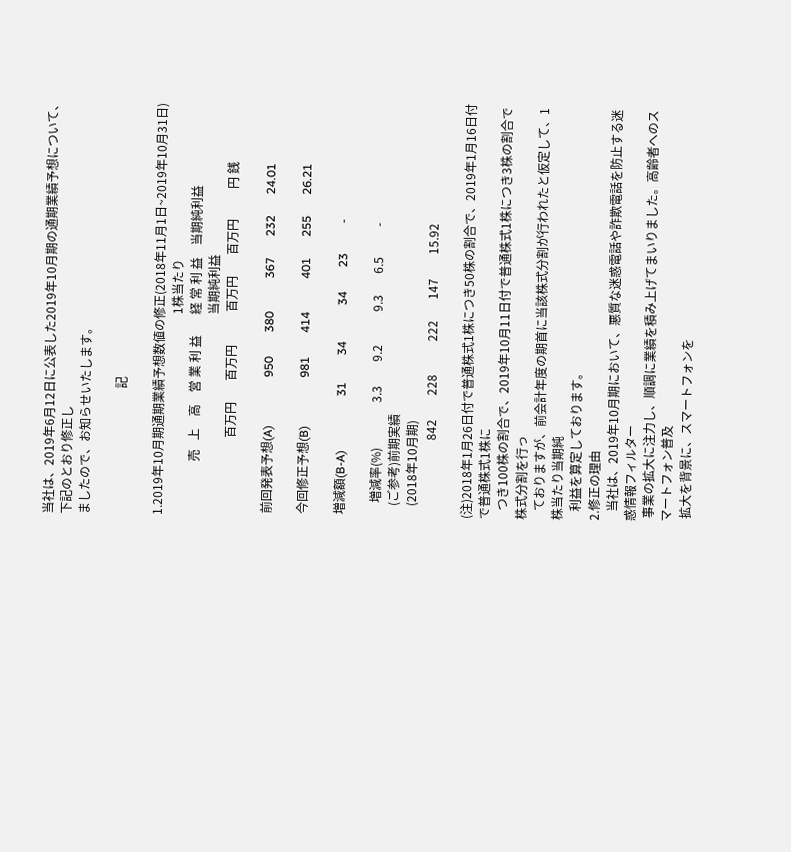当社は、2019年6月12日に公表した2019年10月期の通期業績予想について、下記のとおり修正し
ましたので、お知らせいたします。

                                          記

1.2019年10月期通期業績予想数値の修正(2018年11月1日~2019年10月31日)
                                                                   1株当たり
                  売   上    高    営 業 利 益       経 常 利 益    当期純利益
                                                                   当期純利益
                          百万円       百万円           百万円       百万円          円 銭

 前回発表予想(A)                950        380           367       232       24.01

 今回修正予想(B)                981        414           401       255       26.21

 増減額(B-A)                  31         34            34        23          -

     増減率(%)               3.3        9.2           9.3       6.5          -
    (ご参考)前期実績
    (2018年10月期)
                          842        228           222       147        15.92

(注)2018年1月26日付で普通株式1株につき50株の割合で、2019年1月16日付で普通株式1株に
   つき100株の割合で、2019年10月11日付で普通株式1株につき3株の割合で株式分割を行っ
   ておりますが、前会計年度の期首に当該株式分割が行われたと仮定して、1株当たり当期純
   利益を算定しております。
2.修正の理由
   当社は、2019年10月期において、悪質な迷惑電話や詐欺電話を防止する迷惑情報フィルター
 事業の拡大に注力し、順調に業績を積み上げてまいりました。高齢者へのスマートフォン普及
 拡大を背景に、スマートフォンを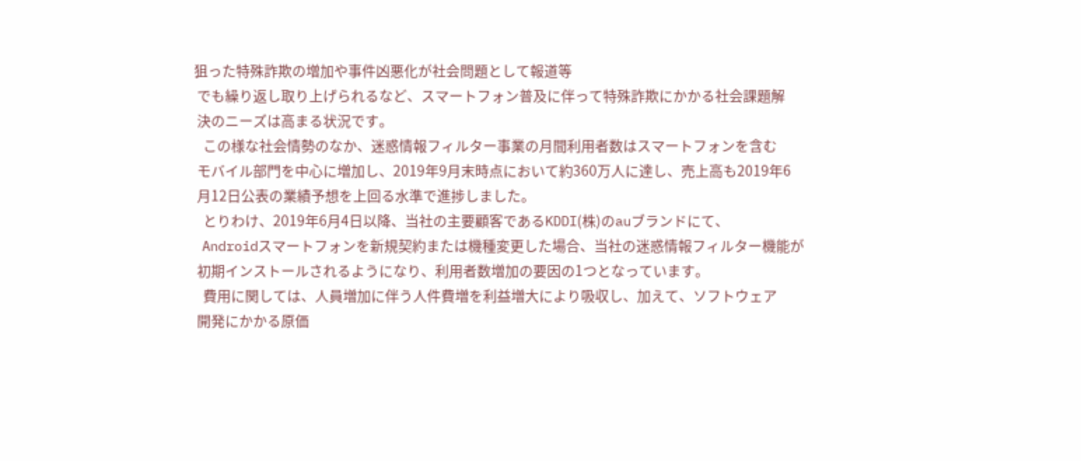狙った特殊詐欺の増加や事件凶悪化が社会問題として報道等
 でも繰り返し取り上げられるなど、スマートフォン普及に伴って特殊詐欺にかかる社会課題解
 決のニーズは高まる状況です。
   この様な社会情勢のなか、迷惑情報フィルター事業の月間利用者数はスマートフォンを含む
 モバイル部門を中心に増加し、2019年9月末時点において約360万人に達し、売上高も2019年6
 月12日公表の業績予想を上回る水準で進捗しました。
   とりわけ、2019年6月4日以降、当社の主要顧客であるKDDI(株)のauブランドにて、
 Androidスマートフォンを新規契約または機種変更した場合、当社の迷惑情報フィルター機能が
 初期インストールされるようになり、利用者数増加の要因の1つとなっています。
   費用に関しては、人員増加に伴う人件費増を利益増大により吸収し、加えて、ソフトウェア
 開発にかかる原価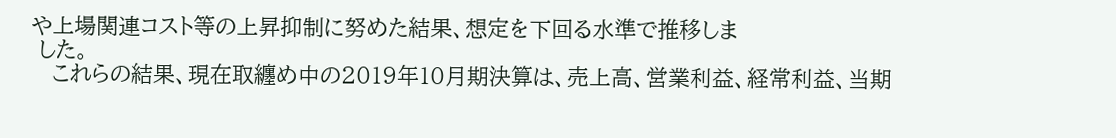や上場関連コスト等の上昇抑制に努めた結果、想定を下回る水準で推移しま
 した。
   これらの結果、現在取纏め中の2019年10月期決算は、売上高、営業利益、経常利益、当期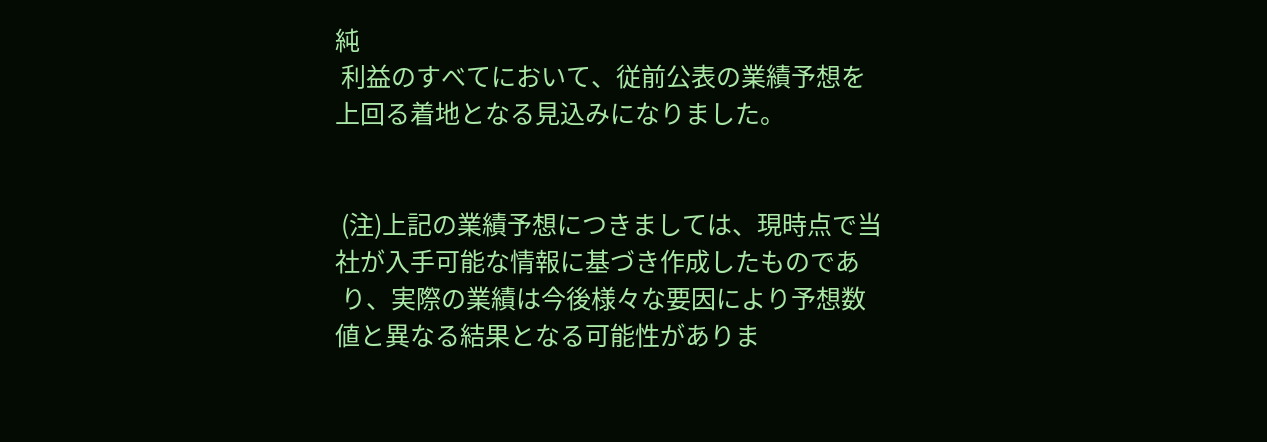純
 利益のすべてにおいて、従前公表の業績予想を上回る着地となる見込みになりました。


 (注)上記の業績予想につきましては、現時点で当社が入手可能な情報に基づき作成したものであ
 り、実際の業績は今後様々な要因により予想数値と異なる結果となる可能性がありま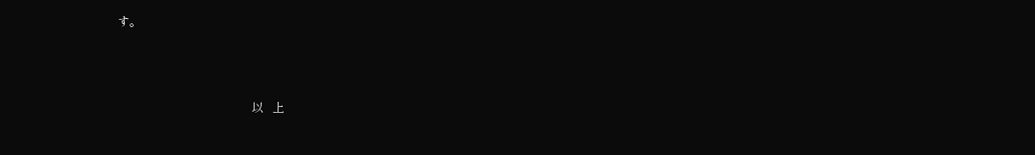す。



                                             以   上